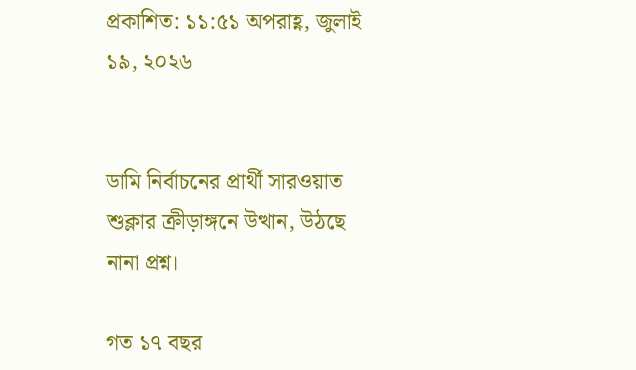প্রকাশিত: ১১:৫১ অপরাহ্ণ, জুলাই ১৯, ২০২৬


ডামি নির্বাচনের প্রার্থী সারওয়াত শুক্লার ক্রীড়াঙ্গনে উত্থান, উঠছে নানা প্রশ্ন।

গত ১৭ বছর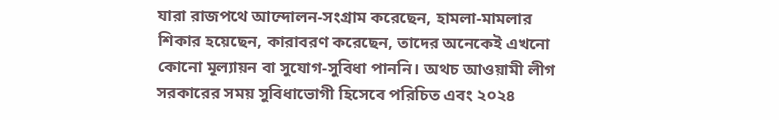যারা রাজপথে আন্দোলন-সংগ্রাম করেছেন, হামলা-মামলার শিকার হয়েছেন, কারাবরণ করেছেন, তাদের অনেকেই এখনো কোনো মূল্যায়ন বা সুযোগ-সুবিধা পাননি। অথচ আওয়ামী লীগ সরকারের সময় সুবিধাভোগী হিসেবে পরিচিত এবং ২০২৪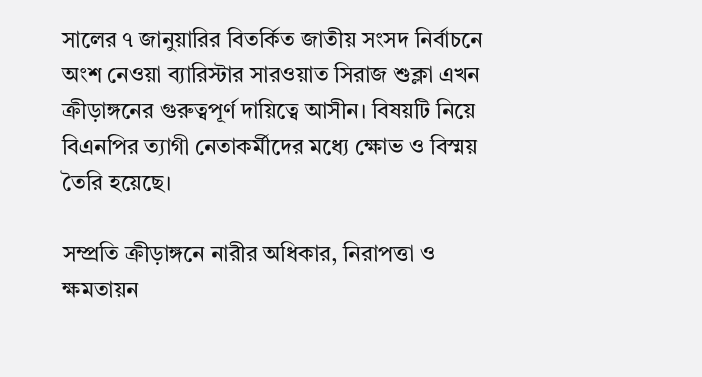সালের ৭ জানুয়ারির বিতর্কিত জাতীয় সংসদ নির্বাচনে অংশ নেওয়া ব্যারিস্টার সারওয়াত সিরাজ শুক্লা এখন ক্রীড়াঙ্গনের গুরুত্বপূর্ণ দায়িত্বে আসীন। বিষয়টি নিয়ে বিএনপির ত্যাগী নেতাকর্মীদের মধ্যে ক্ষোভ ও বিস্ময় তৈরি হয়েছে।

সম্প্রতি ক্রীড়াঙ্গনে নারীর অধিকার, নিরাপত্তা ও ক্ষমতায়ন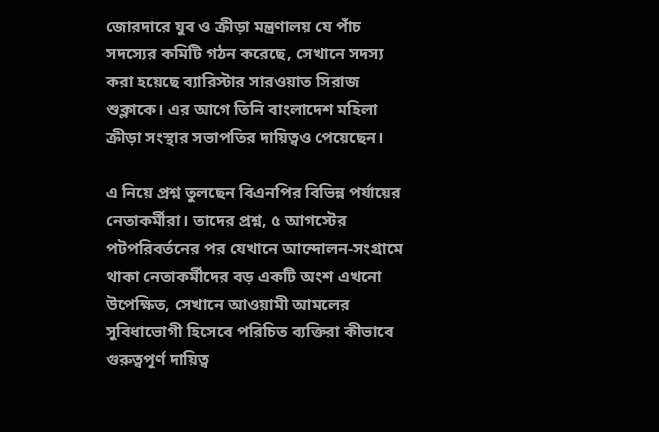জোরদারে যুব ও ক্রীড়া মন্ত্রণালয় যে পাঁচ সদস্যের কমিটি গঠন করেছে, সেখানে সদস্য করা হয়েছে ব্যারিস্টার সারওয়াত সিরাজ শুক্লাকে। এর আগে তিনি বাংলাদেশ মহিলা ক্রীড়া সংস্থার সভাপতির দায়িত্বও পেয়েছেন।

এ নিয়ে প্রশ্ন তুলছেন বিএনপির বিভিন্ন পর্যায়ের নেতাকর্মীরা। তাদের প্রশ্ন, ৫ আগস্টের পটপরিবর্তনের পর যেখানে আন্দোলন-সংগ্রামে থাকা নেতাকর্মীদের বড় একটি অংশ এখনো উপেক্ষিত, সেখানে আওয়ামী আমলের সুবিধাভোগী হিসেবে পরিচিত ব্যক্তিরা কীভাবে গুরুত্বপূর্ণ দায়িত্ব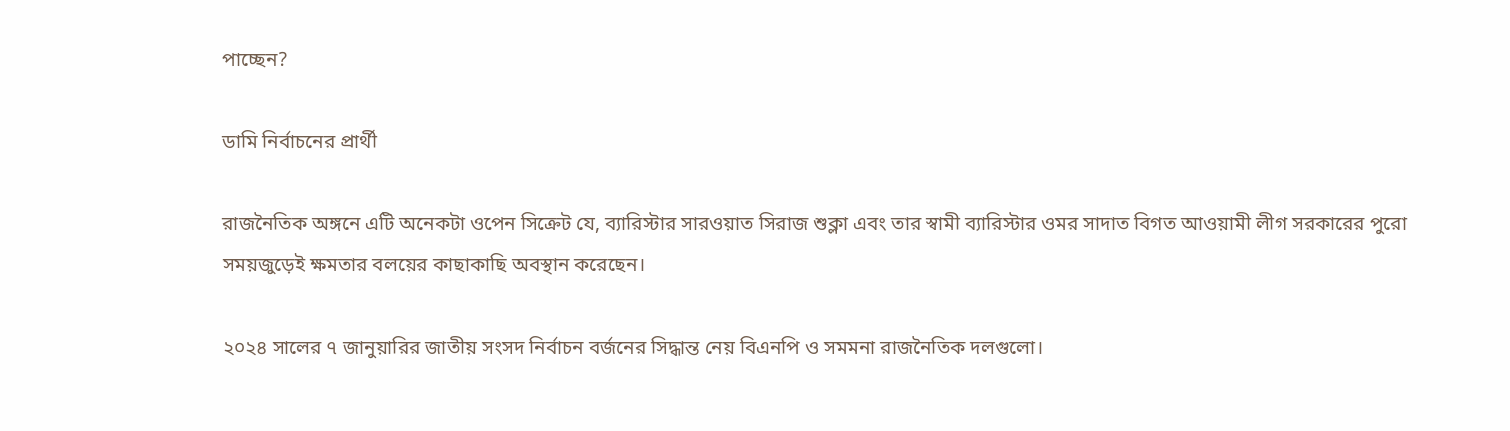পাচ্ছেন?

ডামি নির্বাচনের প্রার্থী

রাজনৈতিক অঙ্গনে এটি অনেকটা ওপেন সিক্রেট যে, ব্যারিস্টার সারওয়াত সিরাজ শুক্লা এবং তার স্বামী ব্যারিস্টার ওমর সাদাত বিগত আওয়ামী লীগ সরকারের পুরো সময়জুড়েই ক্ষমতার বলয়ের কাছাকাছি অবস্থান করেছেন।

২০২৪ সালের ৭ জানুয়ারির জাতীয় সংসদ নির্বাচন বর্জনের সিদ্ধান্ত নেয় বিএনপি ও সমমনা রাজনৈতিক দলগুলো।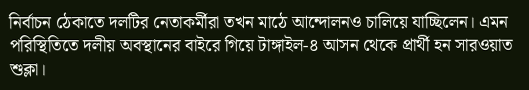নির্বাচন ঠেকাতে দলটির নেতাকর্মীরা তখন মাঠে আন্দোলনও চালিয়ে যাচ্ছিলেন। এমন পরিস্থিতিতে দলীয় অবস্থানের বাইরে গিয়ে টাঙ্গাইল-৪ আসন থেকে প্রার্থী হন সারওয়াত শুক্লা।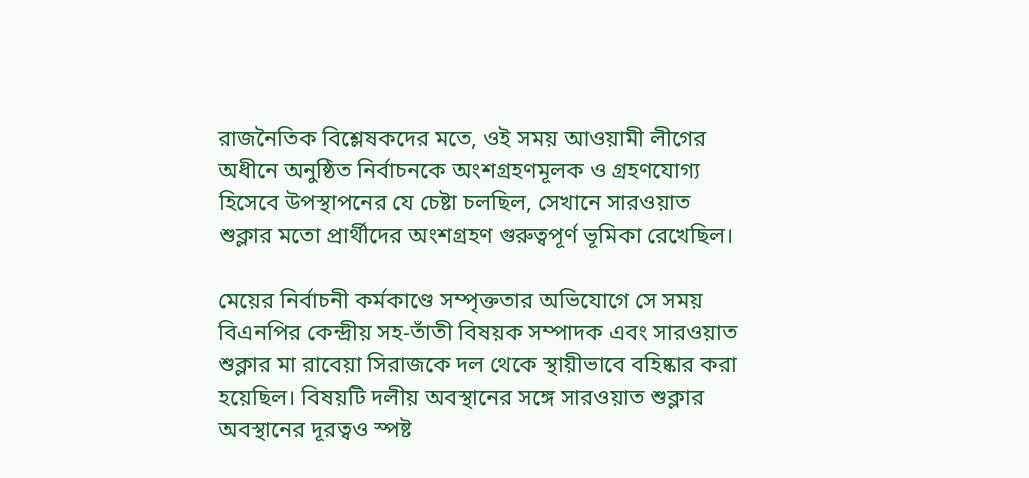রাজনৈতিক বিশ্লেষকদের মতে, ওই সময় আওয়ামী লীগের অধীনে অনুষ্ঠিত নির্বাচনকে অংশগ্রহণমূলক ও গ্রহণযোগ্য হিসেবে উপস্থাপনের যে চেষ্টা চলছিল, সেখানে সারওয়াত শুক্লার মতো প্রার্থীদের অংশগ্রহণ গুরুত্বপূর্ণ ভূমিকা রেখেছিল।

মেয়ের নির্বাচনী কর্মকাণ্ডে সম্পৃক্ততার অভিযোগে সে সময় বিএনপির কেন্দ্রীয় সহ-তাঁতী বিষয়ক সম্পাদক এবং সারওয়াত শুক্লার মা রাবেয়া সিরাজকে দল থেকে স্থায়ীভাবে বহিষ্কার করা হয়েছিল। বিষয়টি দলীয় অবস্থানের সঙ্গে সারওয়াত শুক্লার অবস্থানের দূরত্বও স্পষ্ট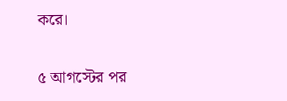করে।

৫ আগস্টের পর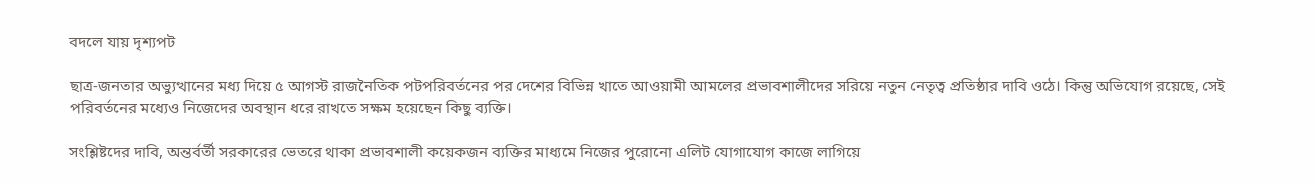বদলে যায় দৃশ্যপট

ছাত্র-জনতার অভ্যুত্থানের মধ্য দিয়ে ৫ আগস্ট রাজনৈতিক পটপরিবর্তনের পর দেশের বিভিন্ন খাতে আওয়ামী আমলের প্রভাবশালীদের সরিয়ে নতুন নেতৃত্ব প্রতিষ্ঠার দাবি ওঠে। কিন্তু অভিযোগ রয়েছে, সেই পরিবর্তনের মধ্যেও নিজেদের অবস্থান ধরে রাখতে সক্ষম হয়েছেন কিছু ব্যক্তি।

সংশ্লিষ্টদের দাবি, অন্তর্বর্তী সরকারের ভেতরে থাকা প্রভাবশালী কয়েকজন ব্যক্তির মাধ্যমে নিজের পুরোনো এলিট যোগাযোগ কাজে লাগিয়ে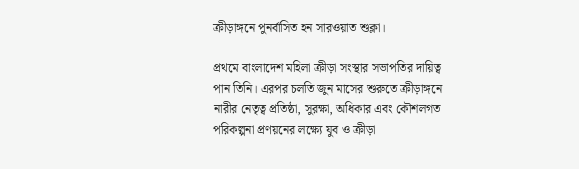ক্রীড়াঙ্গনে পুনর্বাসিত হন সারওয়াত শুক্লা।

প্রথমে বাংলাদেশ মহিলা ক্রীড়া সংস্থার সভাপতির দায়িত্ব পান তিনি। এরপর চলতি জুন মাসের শুরুতে ক্রীড়াঙ্গনে নারীর নেতৃত্ব প্রতিষ্ঠা, সুরক্ষা, অধিকার এবং কৌশলগত পরিকল্পনা প্রণয়নের লক্ষ্যে যুব ও ক্রীড়া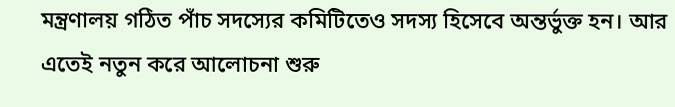মন্ত্রণালয় গঠিত পাঁচ সদস্যের কমিটিতেও সদস্য হিসেবে অন্তর্ভুক্ত হন। আর এতেই নতুন করে আলোচনা শুরু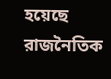হয়েছে রাজনৈতিক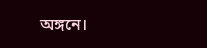অঙ্গনে।